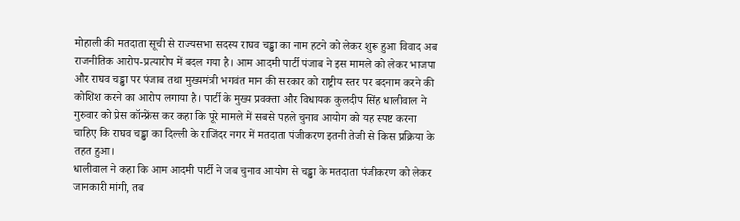मोहाली की मतदाता सूची से राज्यसभा सदस्य राघव चड्ढा का नाम हटने को लेकर शुरू हुआ विवाद अब राजनीतिक आरोप-प्रत्यारोप में बदल गया है। आम आदमी पार्टी पंजाब ने इस मामले को लेकर भाजपा और राघव चड्ढा पर पंजाब तथा मुख्यमंत्री भगवंत मान की सरकार को राष्ट्रीय स्तर पर बदनाम करने की कोशिश करने का आरोप लगाया है। पार्टी के मुख्य प्रवक्ता और विधायक कुलदीप सिंह धालीवाल ने गुरुवार को प्रेस कॉन्फ्रेंस कर कहा कि पूरे मामले में सबसे पहले चुनाव आयोग को यह स्पष्ट करना चाहिए कि राघव चड्ढा का दिल्ली के राजिंदर नगर में मतदाता पंजीकरण इतनी तेजी से किस प्रक्रिया के तहत हुआ।
धालीवाल ने कहा कि आम आदमी पार्टी ने जब चुनाव आयोग से चड्ढा के मतदाता पंजीकरण को लेकर जानकारी मांगी, तब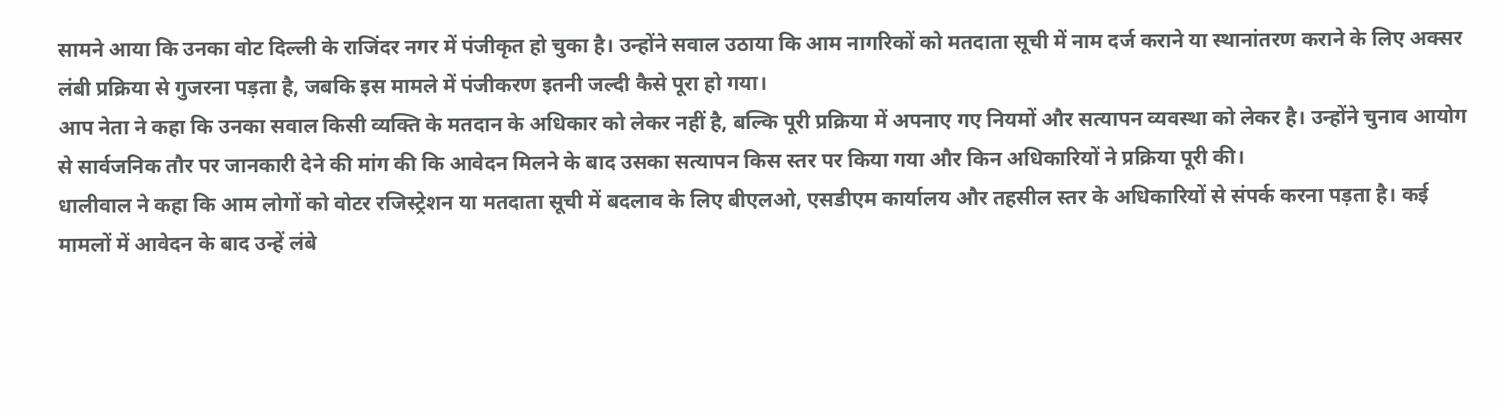सामने आया कि उनका वोट दिल्ली के राजिंदर नगर में पंजीकृत हो चुका है। उन्होंने सवाल उठाया कि आम नागरिकों को मतदाता सूची में नाम दर्ज कराने या स्थानांतरण कराने के लिए अक्सर लंबी प्रक्रिया से गुजरना पड़ता है, जबकि इस मामले में पंजीकरण इतनी जल्दी कैसे पूरा हो गया।
आप नेता ने कहा कि उनका सवाल किसी व्यक्ति के मतदान के अधिकार को लेकर नहीं है, बल्कि पूरी प्रक्रिया में अपनाए गए नियमों और सत्यापन व्यवस्था को लेकर है। उन्होंने चुनाव आयोग से सार्वजनिक तौर पर जानकारी देने की मांग की कि आवेदन मिलने के बाद उसका सत्यापन किस स्तर पर किया गया और किन अधिकारियों ने प्रक्रिया पूरी की।
धालीवाल ने कहा कि आम लोगों को वोटर रजिस्ट्रेशन या मतदाता सूची में बदलाव के लिए बीएलओ, एसडीएम कार्यालय और तहसील स्तर के अधिकारियों से संपर्क करना पड़ता है। कई मामलों में आवेदन के बाद उन्हें लंबे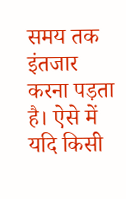समय तक इंतजार करना पड़ता है। ऐसे में यदि किसी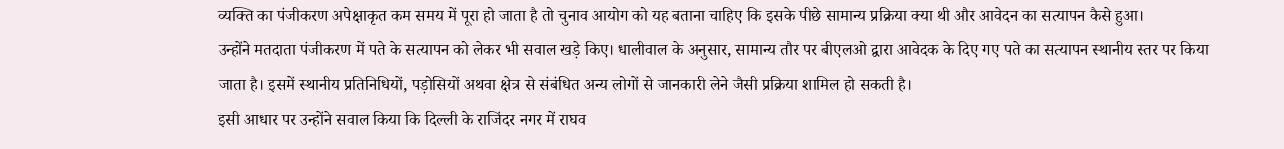व्यक्ति का पंजीकरण अपेक्षाकृत कम समय में पूरा हो जाता है तो चुनाव आयोग को यह बताना चाहिए कि इसके पीछे सामान्य प्रक्रिया क्या थी और आवेदन का सत्यापन कैसे हुआ।
उन्होंने मतदाता पंजीकरण में पते के सत्यापन को लेकर भी सवाल खड़े किए। धालीवाल के अनुसार, सामान्य तौर पर बीएलओ द्वारा आवेदक के दिए गए पते का सत्यापन स्थानीय स्तर पर किया जाता है। इसमें स्थानीय प्रतिनिधियों, पड़ोसियों अथवा क्षेत्र से संबंधित अन्य लोगों से जानकारी लेने जैसी प्रक्रिया शामिल हो सकती है।
इसी आधार पर उन्होंने सवाल किया कि दिल्ली के राजिंदर नगर में राघव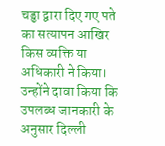चड्ढा द्वारा दिए गए पते का सत्यापन आखिर किस व्यक्ति या अधिकारी ने किया। उन्होंने दावा किया कि उपलब्ध जानकारी के अनुसार दिल्ली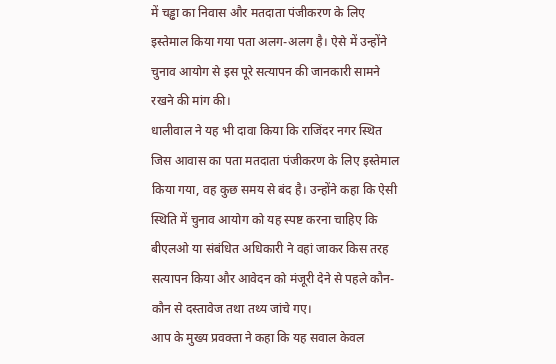में चड्ढा का निवास और मतदाता पंजीकरण के लिए इस्तेमाल किया गया पता अलग-अलग है। ऐसे में उन्होंने चुनाव आयोग से इस पूरे सत्यापन की जानकारी सामने रखने की मांग की।
धालीवाल ने यह भी दावा किया कि राजिंदर नगर स्थित जिस आवास का पता मतदाता पंजीकरण के लिए इस्तेमाल किया गया, वह कुछ समय से बंद है। उन्होंने कहा कि ऐसी स्थिति में चुनाव आयोग को यह स्पष्ट करना चाहिए कि बीएलओ या संबंधित अधिकारी ने वहां जाकर किस तरह सत्यापन किया और आवेदन को मंजूरी देने से पहले कौन-कौन से दस्तावेज तथा तथ्य जांचे गए।
आप के मुख्य प्रवक्ता ने कहा कि यह सवाल केवल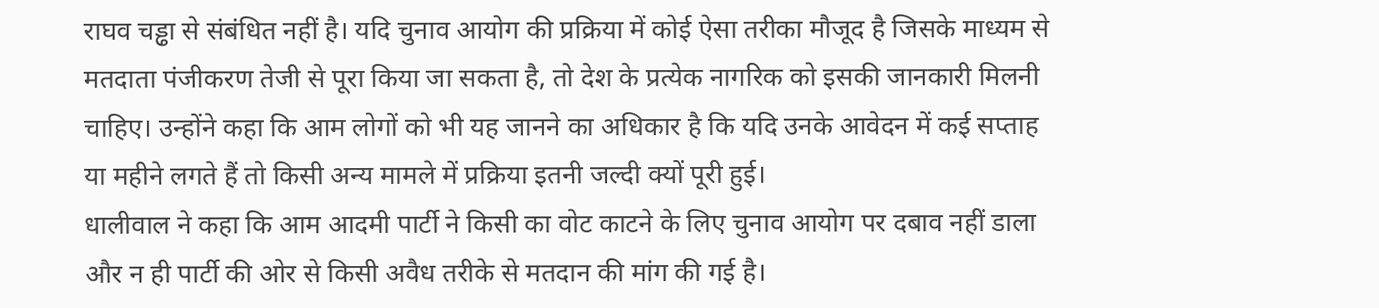राघव चड्ढा से संबंधित नहीं है। यदि चुनाव आयोग की प्रक्रिया में कोई ऐसा तरीका मौजूद है जिसके माध्यम से मतदाता पंजीकरण तेजी से पूरा किया जा सकता है, तो देश के प्रत्येक नागरिक को इसकी जानकारी मिलनी चाहिए। उन्होंने कहा कि आम लोगों को भी यह जानने का अधिकार है कि यदि उनके आवेदन में कई सप्ताह या महीने लगते हैं तो किसी अन्य मामले में प्रक्रिया इतनी जल्दी क्यों पूरी हुई।
धालीवाल ने कहा कि आम आदमी पार्टी ने किसी का वोट काटने के लिए चुनाव आयोग पर दबाव नहीं डाला और न ही पार्टी की ओर से किसी अवैध तरीके से मतदान की मांग की गई है।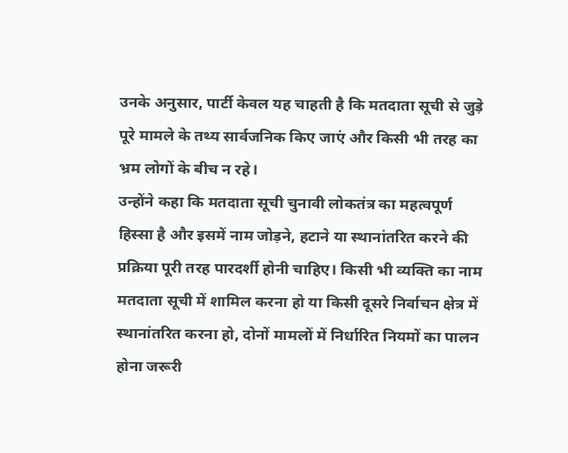उनके अनुसार, पार्टी केवल यह चाहती है कि मतदाता सूची से जुड़े पूरे मामले के तथ्य सार्वजनिक किए जाएं और किसी भी तरह का भ्रम लोगों के बीच न रहे।
उन्होंने कहा कि मतदाता सूची चुनावी लोकतंत्र का महत्वपूर्ण हिस्सा है और इसमें नाम जोड़ने, हटाने या स्थानांतरित करने की प्रक्रिया पूरी तरह पारदर्शी होनी चाहिए। किसी भी व्यक्ति का नाम मतदाता सूची में शामिल करना हो या किसी दूसरे निर्वाचन क्षेत्र में स्थानांतरित करना हो, दोनों मामलों में निर्धारित नियमों का पालन होना जरूरी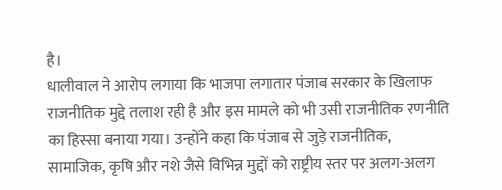है।
धालीवाल ने आरोप लगाया कि भाजपा लगातार पंजाब सरकार के खिलाफ राजनीतिक मुद्दे तलाश रही है और इस मामले को भी उसी राजनीतिक रणनीति का हिस्सा बनाया गया। उन्होंने कहा कि पंजाब से जुड़े राजनीतिक, सामाजिक, कृषि और नशे जैसे विभिन्न मुद्दों को राष्ट्रीय स्तर पर अलग-अलग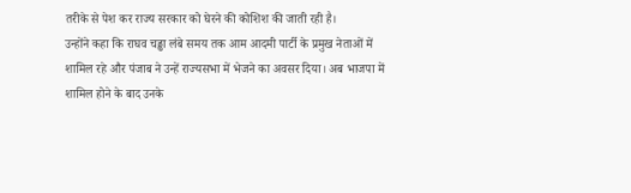तरीके से पेश कर राज्य सरकार को घेरने की कोशिश की जाती रही है।
उन्होंने कहा कि राघव चड्ढा लंबे समय तक आम आदमी पार्टी के प्रमुख नेताओं में शामिल रहे और पंजाब ने उन्हें राज्यसभा में भेजने का अवसर दिया। अब भाजपा में शामिल होने के बाद उनके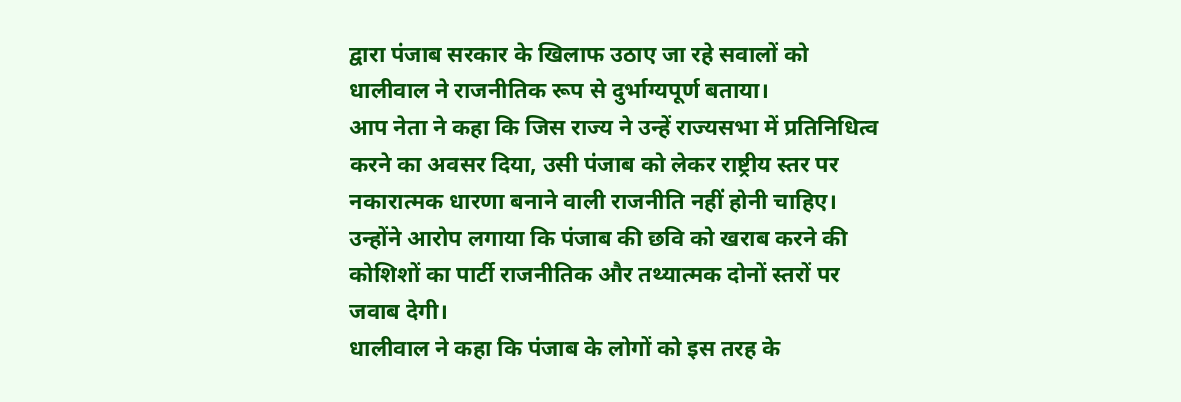द्वारा पंजाब सरकार के खिलाफ उठाए जा रहे सवालों को धालीवाल ने राजनीतिक रूप से दुर्भाग्यपूर्ण बताया।
आप नेता ने कहा कि जिस राज्य ने उन्हें राज्यसभा में प्रतिनिधित्व करने का अवसर दिया, उसी पंजाब को लेकर राष्ट्रीय स्तर पर नकारात्मक धारणा बनाने वाली राजनीति नहीं होनी चाहिए। उन्होंने आरोप लगाया कि पंजाब की छवि को खराब करने की कोशिशों का पार्टी राजनीतिक और तथ्यात्मक दोनों स्तरों पर जवाब देगी।
धालीवाल ने कहा कि पंजाब के लोगों को इस तरह के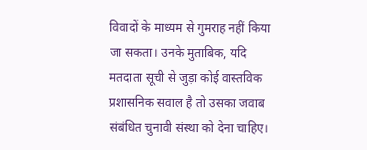विवादों के माध्यम से गुमराह नहीं किया जा सकता। उनके मुताबिक, यदि मतदाता सूची से जुड़ा कोई वास्तविक प्रशासनिक सवाल है तो उसका जवाब संबंधित चुनावी संस्था को देना चाहिए।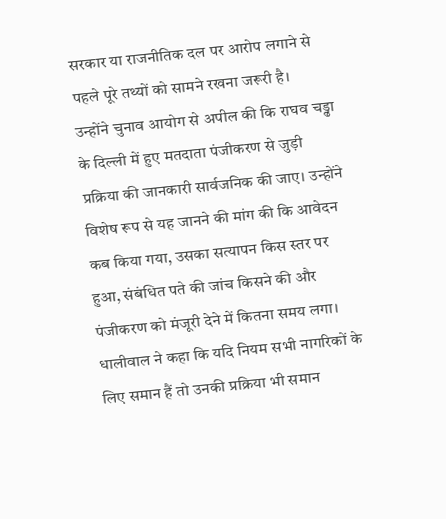सरकार या राजनीतिक दल पर आरोप लगाने से पहले पूरे तथ्यों को सामने रखना जरूरी है।
उन्होंने चुनाव आयोग से अपील की कि राघव चड्ढा के दिल्ली में हुए मतदाता पंजीकरण से जुड़ी प्रक्रिया की जानकारी सार्वजनिक की जाए। उन्होंने विशेष रूप से यह जानने की मांग की कि आवेदन कब किया गया, उसका सत्यापन किस स्तर पर हुआ, संबंधित पते की जांच किसने की और पंजीकरण को मंजूरी देने में कितना समय लगा।
धालीवाल ने कहा कि यदि नियम सभी नागरिकों के लिए समान हैं तो उनकी प्रक्रिया भी समान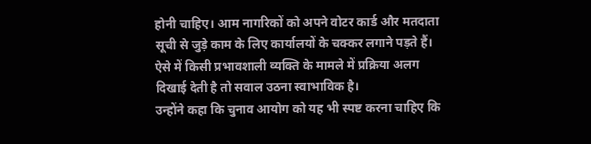होनी चाहिए। आम नागरिकों को अपने वोटर कार्ड और मतदाता सूची से जुड़े काम के लिए कार्यालयों के चक्कर लगाने पड़ते हैं। ऐसे में किसी प्रभावशाली व्यक्ति के मामले में प्रक्रिया अलग दिखाई देती है तो सवाल उठना स्वाभाविक है।
उन्होंने कहा कि चुनाव आयोग को यह भी स्पष्ट करना चाहिए कि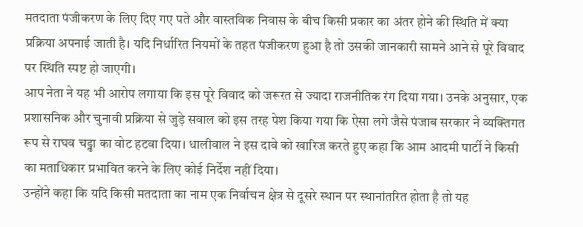मतदाता पंजीकरण के लिए दिए गए पते और वास्तविक निवास के बीच किसी प्रकार का अंतर होने की स्थिति में क्या प्रक्रिया अपनाई जाती है। यदि निर्धारित नियमों के तहत पंजीकरण हुआ है तो उसकी जानकारी सामने आने से पूरे विवाद पर स्थिति स्पष्ट हो जाएगी।
आप नेता ने यह भी आरोप लगाया कि इस पूरे विवाद को जरूरत से ज्यादा राजनीतिक रंग दिया गया। उनके अनुसार, एक प्रशासनिक और चुनावी प्रक्रिया से जुड़े सवाल को इस तरह पेश किया गया कि ऐसा लगे जैसे पंजाब सरकार ने व्यक्तिगत रूप से राघव चड्ढा का वोट हटवा दिया। धालीवाल ने इस दावे को खारिज करते हुए कहा कि आम आदमी पार्टी ने किसी का मताधिकार प्रभावित करने के लिए कोई निर्देश नहीं दिया।
उन्होंने कहा कि यदि किसी मतदाता का नाम एक निर्वाचन क्षेत्र से दूसरे स्थान पर स्थानांतरित होता है तो यह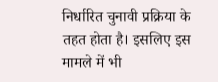निर्धारित चुनावी प्रक्रिया के तहत होता है। इसलिए इस मामले में भी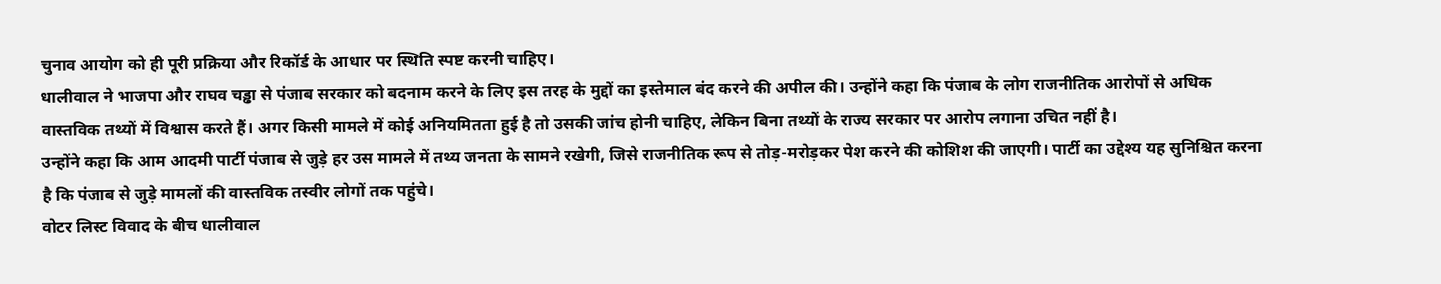चुनाव आयोग को ही पूरी प्रक्रिया और रिकॉर्ड के आधार पर स्थिति स्पष्ट करनी चाहिए।
धालीवाल ने भाजपा और राघव चड्ढा से पंजाब सरकार को बदनाम करने के लिए इस तरह के मुद्दों का इस्तेमाल बंद करने की अपील की। उन्होंने कहा कि पंजाब के लोग राजनीतिक आरोपों से अधिक वास्तविक तथ्यों में विश्वास करते हैं। अगर किसी मामले में कोई अनियमितता हुई है तो उसकी जांच होनी चाहिए, लेकिन बिना तथ्यों के राज्य सरकार पर आरोप लगाना उचित नहीं है।
उन्होंने कहा कि आम आदमी पार्टी पंजाब से जुड़े हर उस मामले में तथ्य जनता के सामने रखेगी, जिसे राजनीतिक रूप से तोड़-मरोड़कर पेश करने की कोशिश की जाएगी। पार्टी का उद्देश्य यह सुनिश्चित करना है कि पंजाब से जुड़े मामलों की वास्तविक तस्वीर लोगों तक पहुंचे।
वोटर लिस्ट विवाद के बीच धालीवाल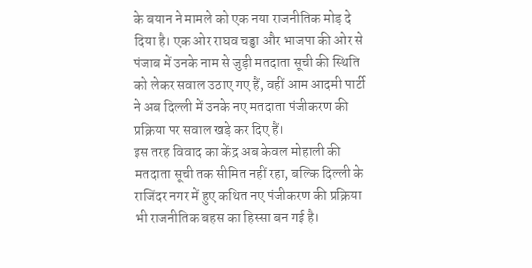के बयान ने मामले को एक नया राजनीतिक मोड़ दे दिया है। एक ओर राघव चड्ढा और भाजपा की ओर से पंजाब में उनके नाम से जुड़ी मतदाता सूची की स्थिति को लेकर सवाल उठाए गए हैं, वहीं आम आदमी पार्टी ने अब दिल्ली में उनके नए मतदाता पंजीकरण की प्रक्रिया पर सवाल खड़े कर दिए हैं।
इस तरह विवाद का केंद्र अब केवल मोहाली की मतदाता सूची तक सीमित नहीं रहा, बल्कि दिल्ली के राजिंदर नगर में हुए कथित नए पंजीकरण की प्रक्रिया भी राजनीतिक बहस का हिस्सा बन गई है।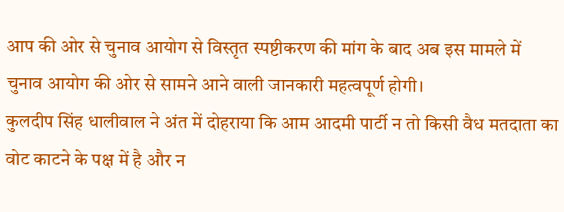आप की ओर से चुनाव आयोग से विस्तृत स्पष्टीकरण की मांग के बाद अब इस मामले में चुनाव आयोग की ओर से सामने आने वाली जानकारी महत्वपूर्ण होगी।
कुलदीप सिंह धालीवाल ने अंत में दोहराया कि आम आदमी पार्टी न तो किसी वैध मतदाता का वोट काटने के पक्ष में है और न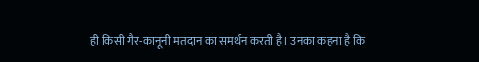ही किसी गैर-कानूनी मतदान का समर्थन करती है। उनका कहना है कि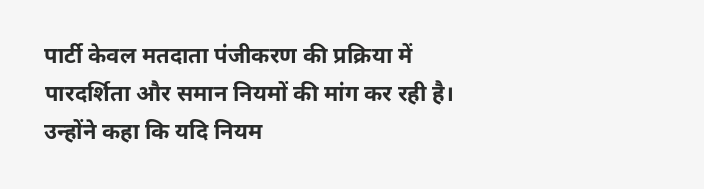पार्टी केवल मतदाता पंजीकरण की प्रक्रिया में पारदर्शिता और समान नियमों की मांग कर रही है। उन्होंने कहा कि यदि नियम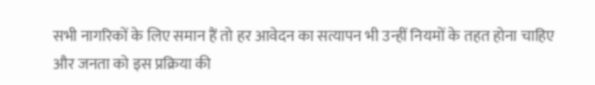सभी नागरिकों के लिए समान हैं तो हर आवेदन का सत्यापन भी उन्हीं नियमों के तहत होना चाहिए और जनता को इस प्रक्रिया की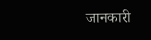जानकारी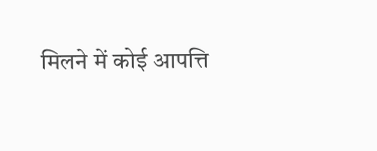मिलने में कोई आपत्ति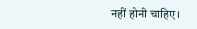नहीं होनी चाहिए।